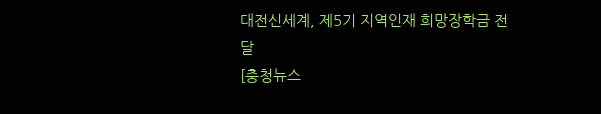대전신세계, 제5기 지역인재 희망장학금 전달
[충청뉴스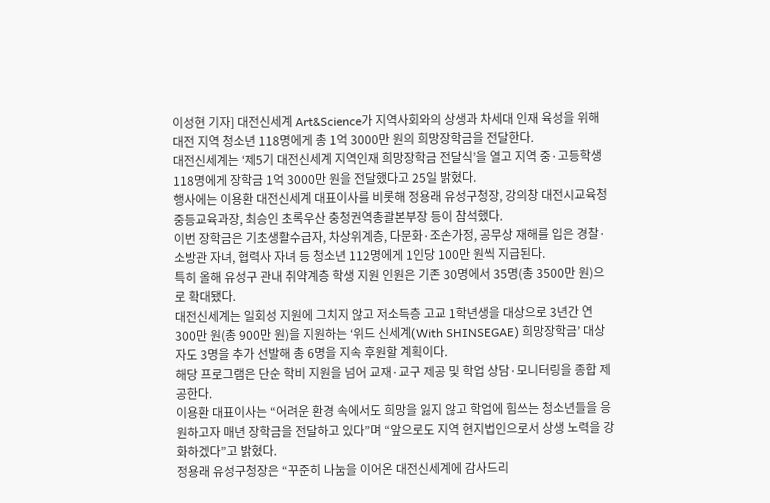이성현 기자] 대전신세계 Art&Science가 지역사회와의 상생과 차세대 인재 육성을 위해 대전 지역 청소년 118명에게 총 1억 3000만 원의 희망장학금을 전달한다.
대전신세계는 ‘제5기 대전신세계 지역인재 희망장학금 전달식’을 열고 지역 중·고등학생 118명에게 장학금 1억 3000만 원을 전달했다고 25일 밝혔다.
행사에는 이용환 대전신세계 대표이사를 비롯해 정용래 유성구청장, 강의창 대전시교육청 중등교육과장, 최승인 초록우산 충청권역총괄본부장 등이 참석했다.
이번 장학금은 기초생활수급자, 차상위계층, 다문화·조손가정, 공무상 재해를 입은 경찰·소방관 자녀, 협력사 자녀 등 청소년 112명에게 1인당 100만 원씩 지급된다.
특히 올해 유성구 관내 취약계층 학생 지원 인원은 기존 30명에서 35명(총 3500만 원)으로 확대됐다.
대전신세계는 일회성 지원에 그치지 않고 저소득층 고교 1학년생을 대상으로 3년간 연 300만 원(총 900만 원)을 지원하는 ‘위드 신세계(With SHINSEGAE) 희망장학금’ 대상자도 3명을 추가 선발해 총 6명을 지속 후원할 계획이다.
해당 프로그램은 단순 학비 지원을 넘어 교재·교구 제공 및 학업 상담·모니터링을 종합 제공한다.
이용환 대표이사는 “어려운 환경 속에서도 희망을 잃지 않고 학업에 힘쓰는 청소년들을 응원하고자 매년 장학금을 전달하고 있다”며 “앞으로도 지역 현지법인으로서 상생 노력을 강화하겠다”고 밝혔다.
정용래 유성구청장은 “꾸준히 나눔을 이어온 대전신세계에 감사드리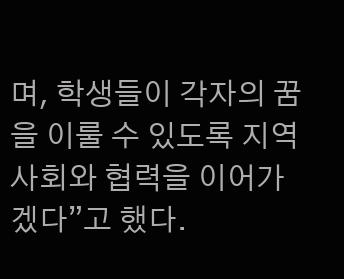며, 학생들이 각자의 꿈을 이룰 수 있도록 지역사회와 협력을 이어가겠다”고 했다.